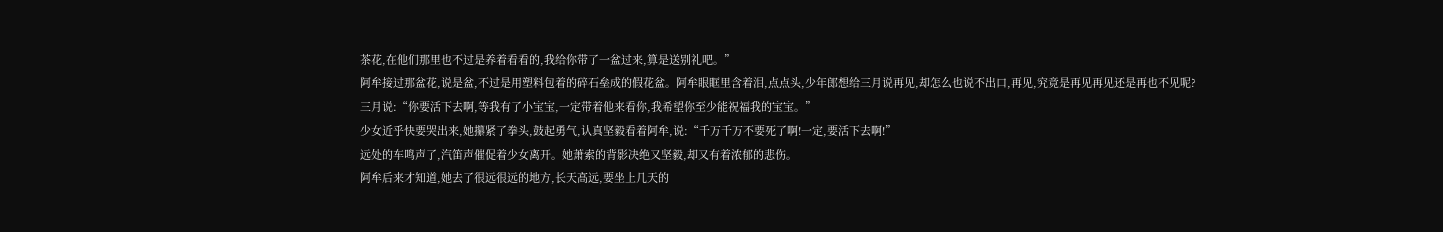茶花,在他们那里也不过是养着看看的,我给你带了一盆过来,算是送别礼吧。”
阿牟接过那盆花,说是盆,不过是用塑料包着的碎石垒成的假花盆。阿牟眼眶里含着泪,点点头,少年郎想给三月说再见,却怎么也说不出口,再见,究竟是再见再见还是再也不见呢?
三月说:“你要活下去啊,等我有了小宝宝,一定带着他来看你,我希望你至少能祝福我的宝宝。”
少女近乎快要哭出来,她攥紧了拳头,鼓起勇气,认真坚毅看着阿牟,说:“千万千万不要死了啊!一定,要活下去啊!”
远处的车鸣声了,汽笛声催促着少女离开。她萧索的背影决绝又坚毅,却又有着浓郁的悲伤。
阿牟后来才知道,她去了很远很远的地方,长天高远,要坐上几天的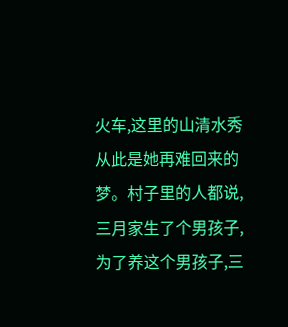火车,这里的山清水秀从此是她再难回来的梦。村子里的人都说,三月家生了个男孩子,为了养这个男孩子,三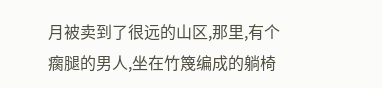月被卖到了很远的山区,那里,有个瘸腿的男人,坐在竹篾编成的躺椅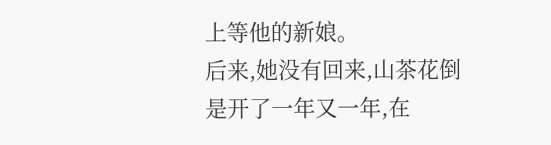上等他的新娘。
后来,她没有回来,山茶花倒是开了一年又一年,在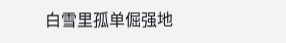白雪里孤单倔强地